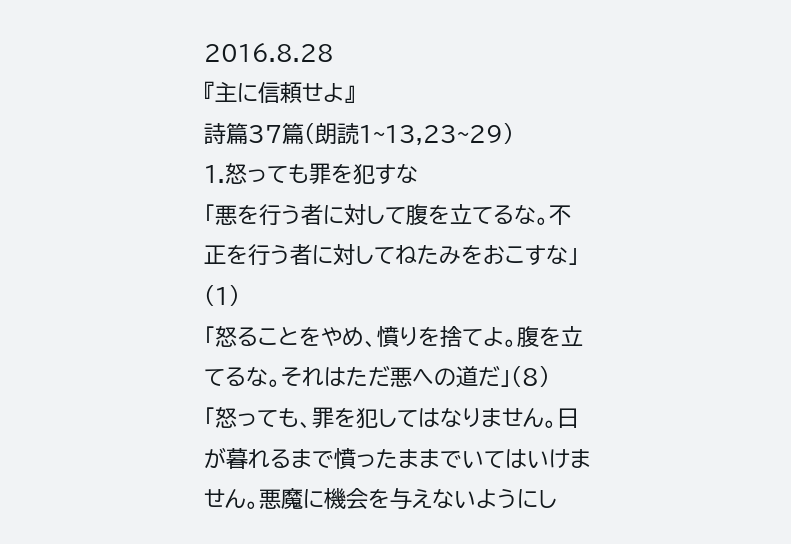2016.8.28
『主に信頼せよ』
詩篇37篇(朗読1~13,23~29)
1.怒っても罪を犯すな
「悪を行う者に対して腹を立てるな。不正を行う者に対してねたみをおこすな」(1)
「怒ることをやめ、憤りを捨てよ。腹を立てるな。それはただ悪への道だ」(8)
「怒っても、罪を犯してはなりません。日が暮れるまで憤ったままでいてはいけません。悪魔に機会を与えないようにし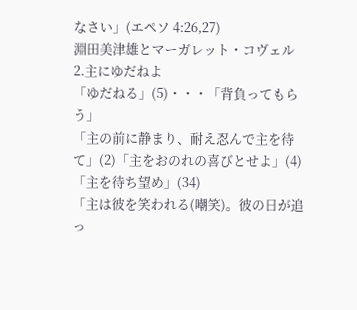なさい」(エペソ 4:26,27)
淵田美津雄とマーガレット・コヴェル
2.主にゆだねよ
「ゆだねる」(5)・・・「背負ってもらう」
「主の前に静まり、耐え忍んで主を待て」(2)「主をおのれの喜びとせよ」(4)
「主を待ち望め」(34)
「主は彼を笑われる(嘲笑)。彼の日が追っ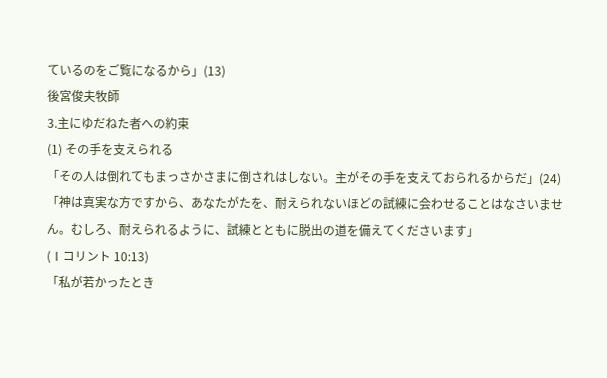ているのをご覧になるから」(13)
後宮俊夫牧師
3.主にゆだねた者への約束
(1) その手を支えられる
「その人は倒れてもまっさかさまに倒されはしない。主がその手を支えておられるからだ」(24)
「神は真実な方ですから、あなたがたを、耐えられないほどの試練に会わせることはなさいません。むしろ、耐えられるように、試練とともに脱出の道を備えてくださいます」
(Ⅰコリント 10:13)
「私が若かったとき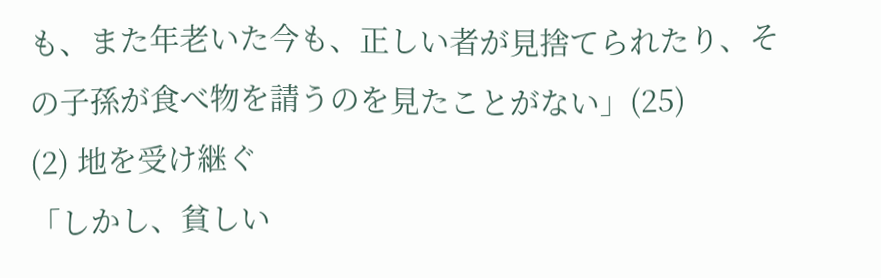も、また年老いた今も、正しい者が見捨てられたり、その子孫が食べ物を請うのを見たことがない」(25)
(2) 地を受け継ぐ
「しかし、貧しい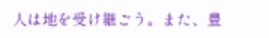人は地を受け継ごう。また、豊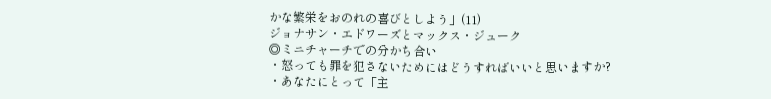かな繁栄をおのれの喜びとしよう」(11)
ジョナサン・エドワーズとマックス・ジューク
◎ミニチャーチでの分かち合い
・怒っても罪を犯さないためにはどうすればいいと思いますか?
・あなたにとって「主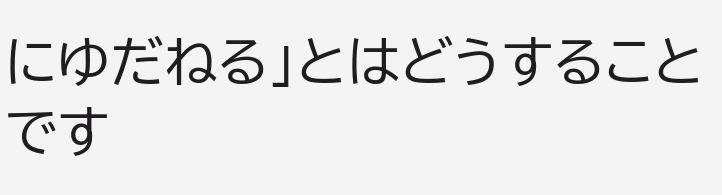にゆだねる」とはどうすることです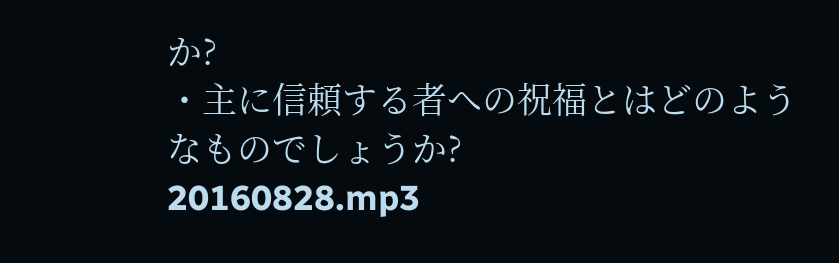か?
・主に信頼する者への祝福とはどのようなものでしょうか?
20160828.mp3